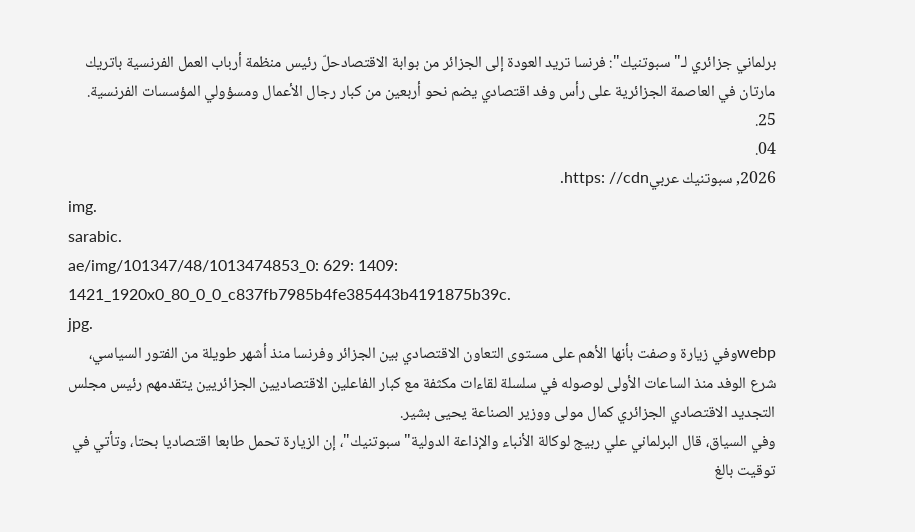برلماني جزائري لـ" سبوتنيك": فرنسا تريد العودة إلى الجزائر من بوابة الاقتصادحلّ رئيس منظمة أرباب العمل الفرنسية باتريك مارتان في العاصمة الجزائرية على رأس وفد اقتصادي يضم نحو أربعين من كبار رجال الأعمال ومسؤولي المؤسسات الفرنسية.
25.
04.
2026, سبوتنيك عربيhttps: //cdn.
img.
sarabic.
ae/img/101347/48/1013474853_0: 629: 1409: 1421_1920x0_80_0_0_c837fb7985b4fe385443b4191875b39c.
jpg.
webpوفي زيارة وصفت بأنها الأهم على مستوى التعاون الاقتصادي بين الجزائر وفرنسا منذ أشهر طويلة من الفتور السياسي، شرع الوفد منذ الساعات الأولى لوصوله في سلسلة لقاءات مكثفة مع كبار الفاعلين الاقتصاديين الجزائريين يتقدمهم رئيس مجلس التجديد الاقتصادي الجزائري كمال مولى ووزير الصناعة يحيى بشير.
وفي السياق، قال البرلماني علي ربيج لوكالة الأنباء والإذاعة الدولية" سبوتنيك"، إن الزيارة تحمل طابعا اقتصاديا بحتا، وتأتي في توقيت بالغ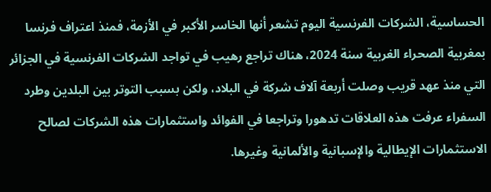الحساسية، الشركات الفرنسية اليوم تشعر أنها الخاسر الأكبر في الأزمة، فمنذ اعتراف فرنسا بمغربية الصحراء الغربية سنة 2024، هناك تراجع رهيب في تواجد الشركات الفرنسية في الجزائر التي منذ عهد قريب وصلت أربعة آلاف شركة في البلاد، ولكن بسبب التوتر بين البلدين وطرد السفراء عرفت هذه العلاقات تدهورا وتراجعا في الفوائد واستثمارات هذه الشركات لصالح الاستثمارات الإيطالية والإسبانية والألمانية وغيرها.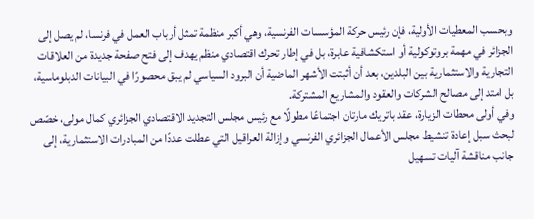وبحسب المعطيات الأولية، فإن رئيس حركة المؤسسات الفرنسية، وهي أكبر منظمة تمثل أرباب العمل في فرنسا، لم يصل إلى الجزائر في مهمة بروتوكولية أو استكشافية عابرة، بل في إطار تحرك اقتصادي منظم يهدف إلى فتح صفحة جديدة من العلاقات التجارية والاستثمارية بين البلدين، بعد أن أثبتت الأشهر الماضية أن البرود السياسي لم يبق محصورًا في البيانات الدبلوماسية، بل امتد إلى مصالح الشركات والعقود والمشاريع المشتركة.
وفي أولى محطات الزيارة، عقد باتريك مارتان اجتماعًا مطولًا مع رئيس مجلس التجديد الاقتصادي الجزائري كمال مولى، خصّص لبحث سبل إعادة تنشيط مجلس الأعمال الجزائري الفرنسي وإزالة العراقيل التي عطلت عددًا من المبادرات الاستثمارية، إلى جانب مناقشة آليات تسهيل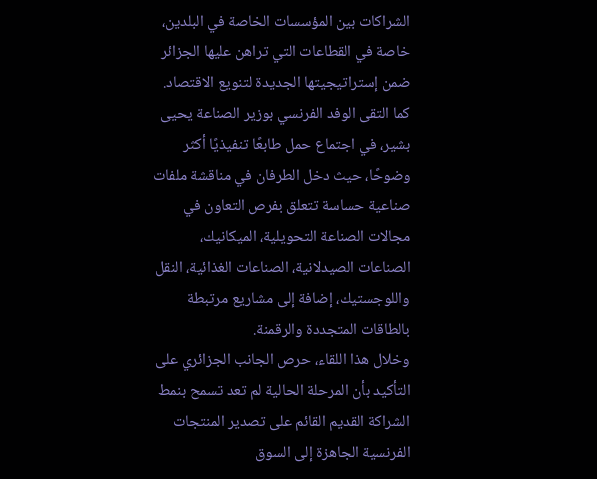الشراكات بين المؤسسات الخاصة في البلدين، خاصة في القطاعات التي تراهن عليها الجزائر ضمن إستراتيجيتها الجديدة لتنويع الاقتصاد.
كما التقى الوفد الفرنسي بوزير الصناعة يحيى بشير، في اجتماع حمل طابعًا تنفيذيًا أكثر وضوحًا، حيث دخل الطرفان في مناقشة ملفات صناعية حساسة تتعلق بفرص التعاون في مجالات الصناعة التحويلية، الميكانيك، الصناعات الصيدلانية، الصناعات الغذائية، النقل واللوجستيك، إضافة إلى مشاريع مرتبطة بالطاقات المتجددة والرقمنة.
وخلال هذا اللقاء، حرص الجانب الجزائري على التأكيد بأن المرحلة الحالية لم تعد تسمح بنمط الشراكة القديم القائم على تصدير المنتجات الفرنسية الجاهزة إلى السوق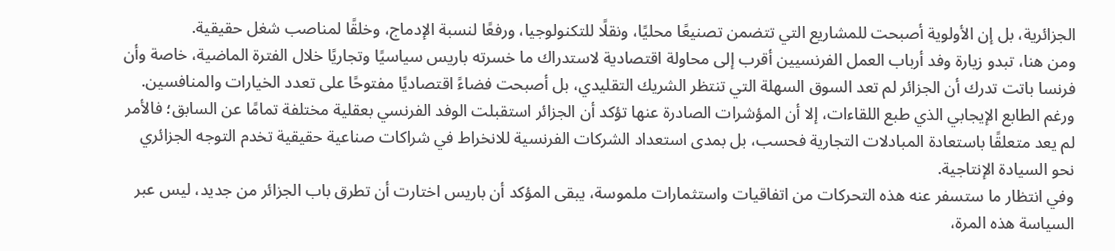الجزائرية، بل إن الأولوية أصبحت للمشاريع التي تتضمن تصنيعًا محليًا، ونقلًا للتكنولوجيا، ورفعًا لنسبة الإدماج، وخلقًا لمناصب شغل حقيقية.
ومن هنا، تبدو زيارة وفد أرباب العمل الفرنسيين أقرب إلى محاولة اقتصادية لاستدراك ما خسرته باريس سياسيًا وتجاريًا خلال الفترة الماضية، خاصة وأن فرنسا باتت تدرك أن الجزائر لم تعد السوق السهلة التي تنتظر الشريك التقليدي، بل أصبحت فضاءً اقتصاديًا مفتوحًا على تعدد الخيارات والمنافسين.
ورغم الطابع الإيجابي الذي طبع اللقاءات، إلا أن المؤشرات الصادرة عنها تؤكد أن الجزائر استقبلت الوفد الفرنسي بعقلية مختلفة تمامًا عن السابق؛ فالأمر لم يعد متعلقًا باستعادة المبادلات التجارية فحسب، بل بمدى استعداد الشركات الفرنسية للانخراط في شراكات صناعية حقيقية تخدم التوجه الجزائري نحو السيادة الإنتاجية.
وفي انتظار ما ستسفر عنه هذه التحركات من اتفاقيات واستثمارات ملموسة، يبقى المؤكد أن باريس اختارت أن تطرق باب الجزائر من جديد، ليس عبر السياسة هذه المرة،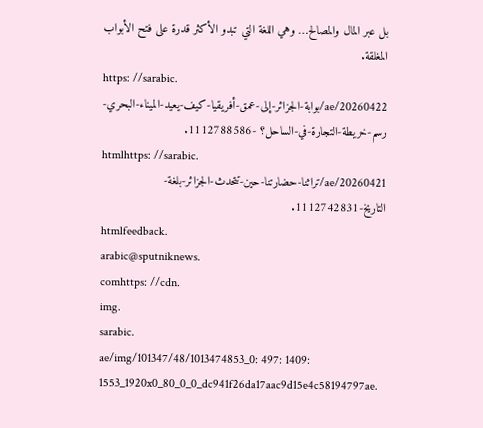بل عبر المال والمصالح… وهي اللغة التي تبدو الأكثر قدرة على فتح الأبواب المغلقة.
https: //sarabic.
ae/20260422/بوابة-الجزائر-إلى-عمق-أفريقيا-كيف-يعيد-الميناء-البحري-رسم-خريطة-التجارة-في-الساحل؟ -1112788586.
htmlhttps: //sarabic.
ae/20260421/تراثنا-حضارتنا-حين-تتحدث-الجزائر-بلغة-التاريخ-1112742831.
htmlfeedback.
arabic@sputniknews.
comhttps: //cdn.
img.
sarabic.
ae/img/101347/48/1013474853_0: 497: 1409: 1553_1920x0_80_0_0_dc941f26da17aac9d15e4c58194797ae.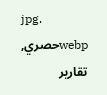jpg.
webpحصري, تقارير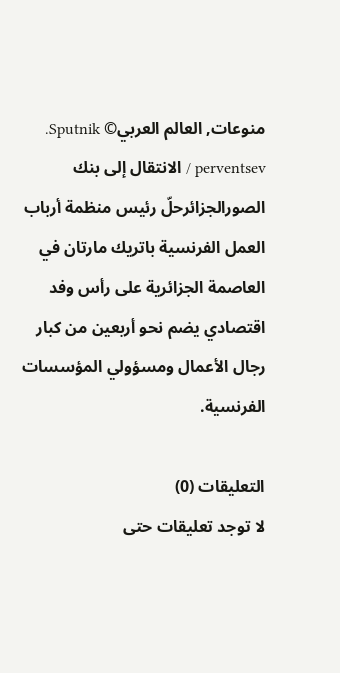منوعات, العالم العربي© Sputnik.
perventsev / الانتقال إلى بنك الصورالجزائرحلّ رئيس منظمة أرباب العمل الفرنسية باتريك مارتان في العاصمة الجزائرية على رأس وفد اقتصادي يضم نحو أربعين من كبار رجال الأعمال ومسؤولي المؤسسات الفرنسية.

التعليقات (0)
لا توجد تعليقات حتى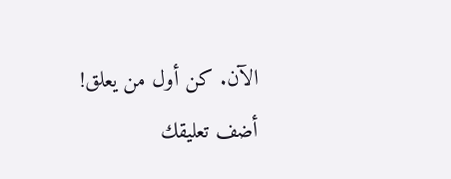الآن. كن أول من يعلق!
أضف تعليقك